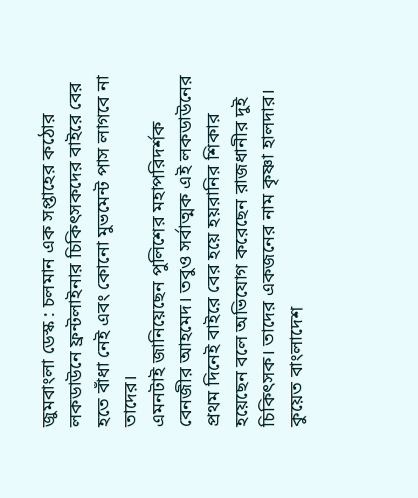জুমবাংলা ডেস্ক : চলমান এক সপ্তাহের কঠোর লকডাউনে ফ্রন্টলাইনার চিকিৎসকদের বাইরে বের হতে বাঁধা নেই এবং কোনো মুভমেন্ট পাস লাগবে না তাদের।
এমনটাই জানিয়েছেন পুলিশের মহাপরিদর্শক বেনজীর আহমেদ। তবুও সর্বাত্মক এই লকডাউনের প্রথম দিনেই বাইরে বের হয়ে হয়রানির শিকার হয়েছেন বলে অভিযোগ করেছেন রাজধানীর দুই চিকিৎসক। তাদের একজনের নাম কৃষ্ণা হালদার। কুয়েত বাংলাদেশ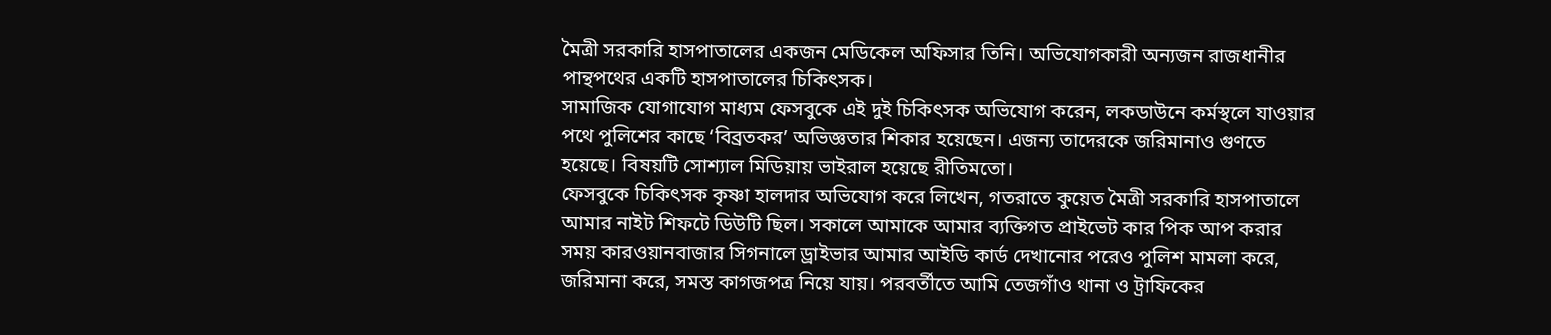মৈত্রী সরকারি হাসপাতালের একজন মেডিকেল অফিসার তিনি। অভিযোগকারী অন্যজন রাজধানীর পান্থপথের একটি হাসপাতালের চিকিৎসক।
সামাজিক যোগাযোগ মাধ্যম ফেসবুকে এই দুই চিকিৎসক অভিযোগ করেন, লকডাউনে কর্মস্থলে যাওয়ার পথে পুলিশের কাছে ‘বিব্রতকর’ অভিজ্ঞতার শিকার হয়েছেন। এজন্য তাদেরকে জরিমানাও গুণতে হয়েছে। বিষয়টি সোশ্যাল মিডিয়ায় ভাইরাল হয়েছে রীতিমতো।
ফেসবুকে চিকিৎসক কৃষ্ণা হালদার অভিযোগ করে লিখেন, গতরাতে কুয়েত মৈত্রী সরকারি হাসপাতালে আমার নাইট শিফটে ডিউটি ছিল। সকালে আমাকে আমার ব্যক্তিগত প্রাইভেট কার পিক আপ করার সময় কারওয়ানবাজার সিগনালে ড্রাইভার আমার আইডি কার্ড দেখানোর পরেও পুলিশ মামলা করে, জরিমানা করে, সমস্ত কাগজপত্র নিয়ে যায়। পরবর্তীতে আমি তেজগাঁও থানা ও ট্রাফিকের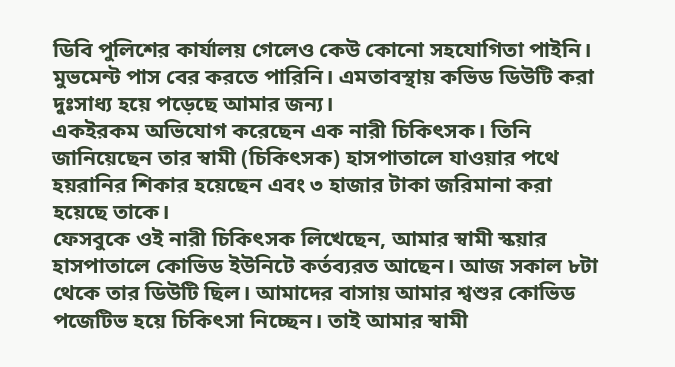ডিবি পুলিশের কার্যালয় গেলেও কেউ কোনো সহযোগিতা পাইনি। মুভমেন্ট পাস বের করতে পারিনি। এমতাবস্থায় কভিড ডিউটি করা দুঃসাধ্য হয়ে পড়েছে আমার জন্য।
একইরকম অভিযোগ করেছেন এক নারী চিকিৎসক। তিনি জানিয়েছেন তার স্বামী (চিকিৎসক) হাসপাতালে যাওয়ার পথে হয়রানির শিকার হয়েছেন এবং ৩ হাজার টাকা জরিমানা করা হয়েছে তাকে।
ফেসবুকে ওই নারী চিকিৎসক লিখেছেন, আমার স্বামী স্কয়ার হাসপাতালে কোভিড ইউনিটে কর্তব্যরত আছেন। আজ সকাল ৮টা থেকে তার ডিউটি ছিল। আমাদের বাসায় আমার শ্বশুর কোভিড পজেটিভ হয়ে চিকিৎসা নিচ্ছেন। তাই আমার স্বামী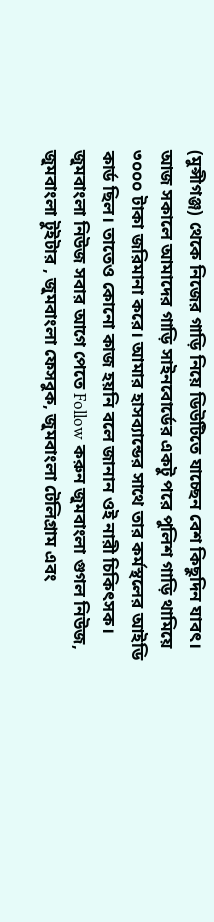(মুন্সীগঞ্জ) থেকে নিজের গাড়ি নিয়ে ডিউটিতে যাচ্ছেন বেশ কিছুদিন যাবৎ। আজ সকালে আমাদের গাড়ি সাইনবোর্ডের একটু পরে পুলিশ গাড়ি থামিয়ে ৩০০০ টাকা জরিমানা করে। আমার হাসব্যান্ডের সাথে তার কর্মস্থলের আইডি কার্ড ছিল। তাতেও কোনো কাজ হয়নি বলে জানান ওই নারী চিকিৎসক।
জুমবাংলা নিউজ সবার আগে পেতে Follow করুন জুমবাংলা গুগল নিউজ, জুমবাংলা টুইটার , জুমবাংলা ফেসবুক, জুমবাংলা টেলিগ্রাম এবং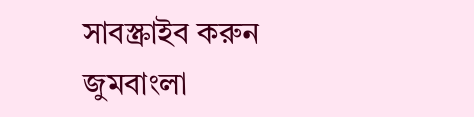সাবস্ক্রাইব করুন জুমবাংলা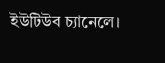ইউটিউব চ্যানেলে।